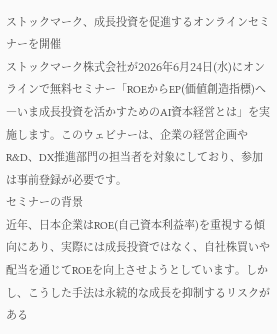ストックマーク、成長投資を促進するオンラインセミナーを開催
ストックマーク株式会社が2026年6月24日(水)にオンラインで無料セミナー「ROEからEP(価値創造指標)へ―いま成長投資を活かすためのAI資本経営とは」を実施します。このウェビナーは、企業の経営企画やR&D、DX推進部門の担当者を対象にしており、参加は事前登録が必要です。
セミナーの背景
近年、日本企業はROE(自己資本利益率)を重視する傾向にあり、実際には成長投資ではなく、自社株買いや配当を通じてROEを向上させようとしています。しかし、こうした手法は永続的な成長を抑制するリスクがある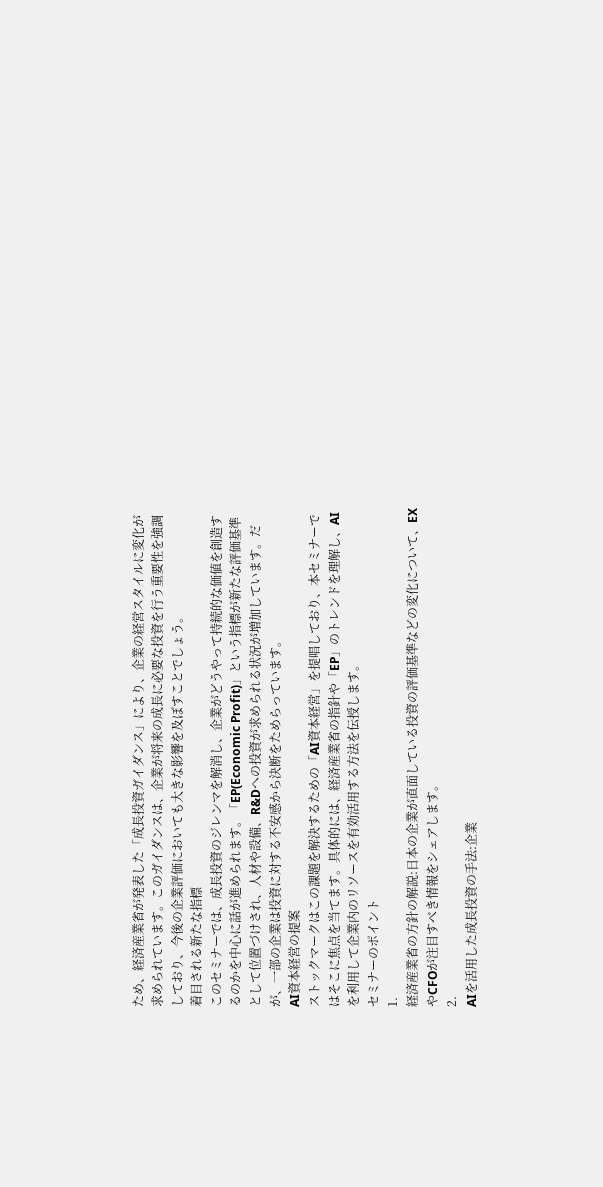ため、経済産業省が発表した「成長投資ガイダンス」により、企業の経営スタイルに変化が求められています。このガイダンスは、企業が将来の成長に必要な投資を行う重要性を強調しており、今後の企業評価においても大きな影響を及ぼすことでしょう。
着目される新たな指標
このセミナーでは、成長投資のジレンマを解消し、企業がどうやって持続的な価値を創造するのかを中心に話が進められます。「EP(Economic Profit)」という指標が新たな評価基準として位置づけされ、人材や設備、R&Dへの投資が求められる状況が増加しています。だが、一部の企業は投資に対する不安感から決断をためらっています。
AI資本経営の提案
ストックマークはこの課題を解決するための「AI資本経営」を提唱しており、本セミナーではそこに焦点を当てます。具体的には、経済産業省の指針や「EP」のトレンドを理解し、AIを利用して企業内のリソースを有効活用する方法を伝授します。
セミナーのポイント
1.
経済産業省の方針の解説:日本の企業が直面している投資の評価基準などの変化について、EXやCFOが注目すべき情報をシェアします。
2.
AIを活用した成長投資の手法:企業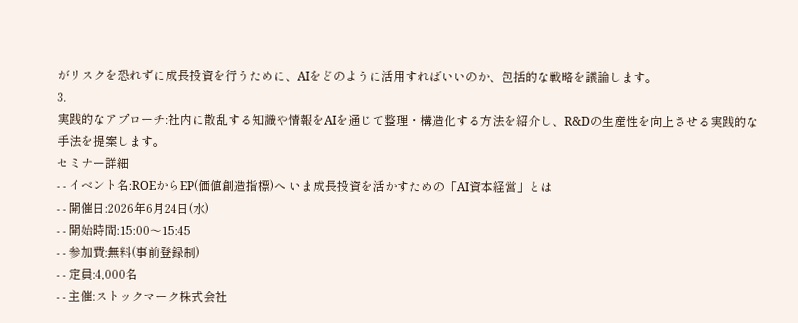がリスクを恐れずに成長投資を行うために、AIをどのように活用すればいいのか、包括的な戦略を議論します。
3.
実践的なアプローチ:社内に散乱する知識や情報をAIを通じて整理・構造化する方法を紹介し、R&Dの生産性を向上させる実践的な手法を提案します。
セミナー詳細
- - イベント名:ROEからEP(価値創造指標)へ いま成長投資を活かすための「AI資本経営」とは
- - 開催日:2026年6月24日(水)
- - 開始時間:15:00〜15:45
- - 参加費:無料(事前登録制)
- - 定員:4,000名
- - 主催:ストックマーク株式会社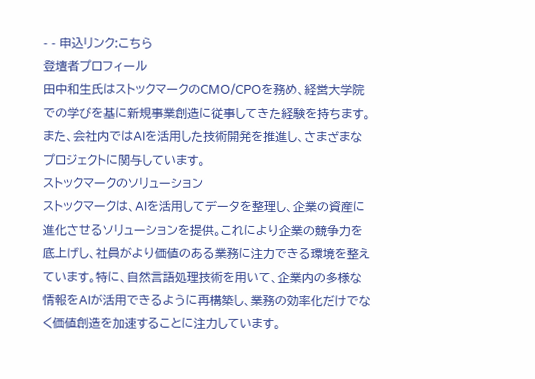- - 申込リンク:こちら
登壇者プロフィール
田中和生氏はストックマークのCMO/CPOを務め、経営大学院での学びを基に新規事業創造に従事してきた経験を持ちます。また、会社内ではAIを活用した技術開発を推進し、さまざまなプロジェクトに関与しています。
ストックマークのソリューション
ストックマークは、AIを活用してデータを整理し、企業の資産に進化させるソリューションを提供。これにより企業の競争力を底上げし、社員がより価値のある業務に注力できる環境を整えています。特に、自然言語処理技術を用いて、企業内の多様な情報をAIが活用できるように再構築し、業務の効率化だけでなく価値創造を加速することに注力しています。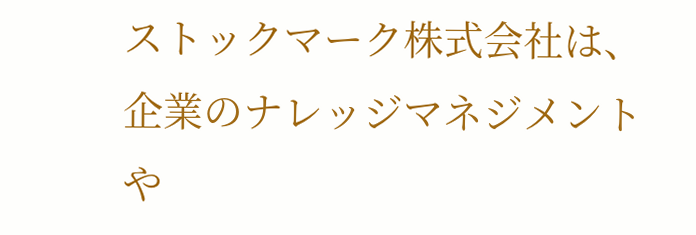ストックマーク株式会社は、企業のナレッジマネジメントや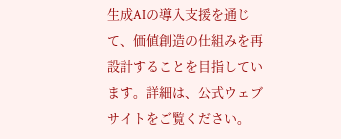生成AIの導入支援を通じて、価値創造の仕組みを再設計することを目指しています。詳細は、公式ウェブサイトをご覧ください。